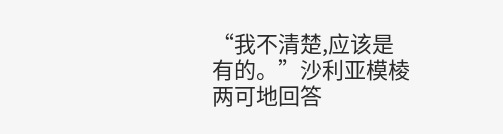“我不清楚,应该是有的。”沙利亚模棱两可地回答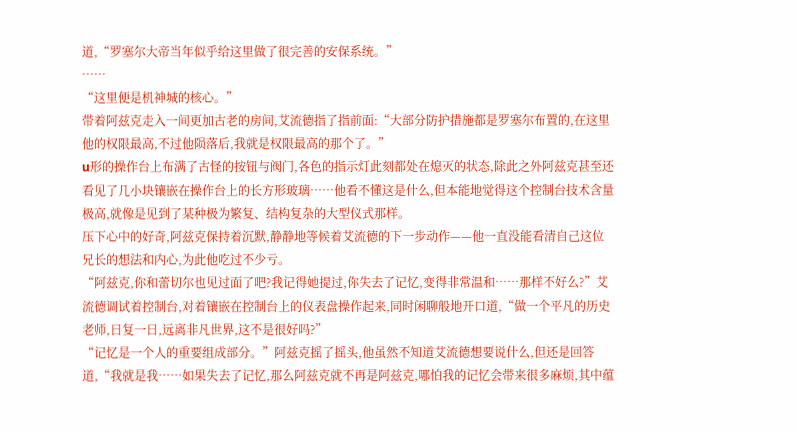道,“罗塞尔大帝当年似乎给这里做了很完善的安保系统。”
……
“这里便是机神城的核心。”
带着阿兹克走入一间更加古老的房间,艾流德指了指前面:“大部分防护措施都是罗塞尔布置的,在这里他的权限最高,不过他陨落后,我就是权限最高的那个了。”
u形的操作台上布满了古怪的按钮与阀门,各色的指示灯此刻都处在熄灭的状态,除此之外阿兹克甚至还看见了几小块镶嵌在操作台上的长方形玻璃……他看不懂这是什么,但本能地觉得这个控制台技术含量极高,就像是见到了某种极为繁复、结构复杂的大型仪式那样。
压下心中的好奇,阿兹克保持着沉默,静静地等候着艾流德的下一步动作——他一直没能看清自己这位兄长的想法和内心,为此他吃过不少亏。
“阿兹克,你和蕾切尔也见过面了吧?我记得她提过,你失去了记忆,变得非常温和……那样不好么?”艾流德调试着控制台,对着镶嵌在控制台上的仪表盘操作起来,同时闲聊般地开口道,“做一个平凡的历史老师,日复一日,远离非凡世界,这不是很好吗?”
“记忆是一个人的重要组成部分。”阿兹克摇了摇头,他虽然不知道艾流德想要说什么,但还是回答道,“我就是我……如果失去了记忆,那么阿兹克就不再是阿兹克,哪怕我的记忆会带来很多麻烦,其中蕴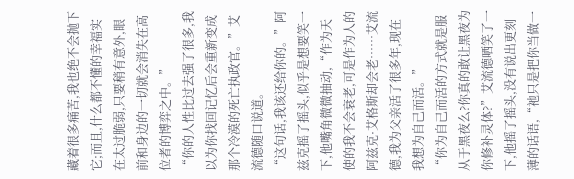藏着很多痛苦,我也绝不会抛下它;而且,什么都不懂的幸福实在太过脆弱,只要稍有意外,眼前和身边的一切就会消失在高位者的博弈之中。”
“你的人性比过去强了很多,我以为你找回记忆后会重新变成那个冷漠的死亡执政官。”艾流德随口说道。
“这句话,我该还给你的。”阿兹克摇了摇头,似乎是想要笑一下,他嘴角微微抽动,“作为天使的我不会衰老,可是作为人的阿兹克·艾格斯却会老……艾流德,我为父亲活了很多年,现在我想为自己而活。”
“你为自己而活的方式就是服从于黑夜么?你真的敢让黑夜为你修补灵体?”艾流德哂笑了一下,他摇了摇头,没有说出更刻薄的话语,“祂只是把你当做一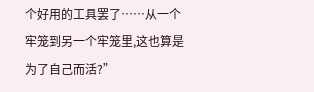个好用的工具罢了……从一个牢笼到另一个牢笼里,这也算是为了自己而活?”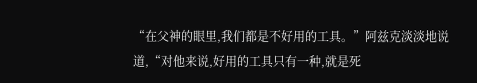“在父神的眼里,我们都是不好用的工具。”阿兹克淡淡地说道,“对他来说,好用的工具只有一种,就是死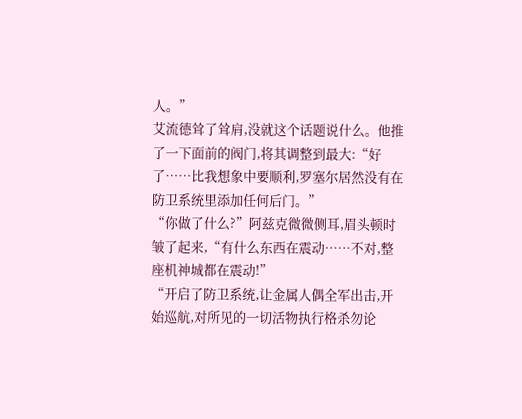人。”
艾流德耸了耸肩,没就这个话题说什么。他推了一下面前的阀门,将其调整到最大:“好了……比我想象中要顺利,罗塞尔居然没有在防卫系统里添加任何后门。”
“你做了什么?”阿兹克微微侧耳,眉头顿时皱了起来,“有什么东西在震动……不对,整座机神城都在震动!”
“开启了防卫系统,让金属人偶全军出击,开始巡航,对所见的一切活物执行格杀勿论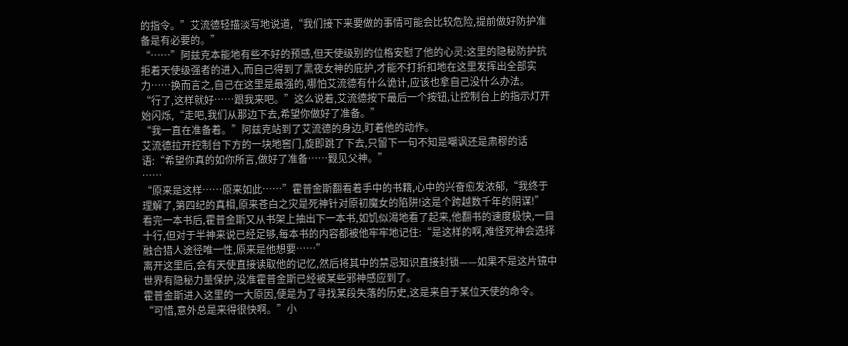的指令。”艾流德轻描淡写地说道,“我们接下来要做的事情可能会比较危险,提前做好防护准备是有必要的。”
“……”阿兹克本能地有些不好的预感,但天使级别的位格安慰了他的心灵:这里的隐秘防护抗拒着天使级强者的进入,而自己得到了黑夜女神的庇护,才能不打折扣地在这里发挥出全部实力……换而言之,自己在这里是最强的,哪怕艾流德有什么诡计,应该也拿自己没什么办法。
“行了,这样就好……跟我来吧。”这么说着,艾流德按下最后一个按钮,让控制台上的指示灯开始闪烁,“走吧,我们从那边下去,希望你做好了准备。”
“我一直在准备着。”阿兹克站到了艾流德的身边,盯着他的动作。
艾流德拉开控制台下方的一块地窖门,旋即跳了下去,只留下一句不知是嘲讽还是肃穆的话语:“希望你真的如你所言,做好了准备……觐见父神。”
……
“原来是这样……原来如此……”霍普金斯翻看着手中的书籍,心中的兴奋愈发浓郁,“我终于理解了,第四纪的真相,原来苍白之灾是死神针对原初魔女的陷阱!这是个跨越数千年的阴谋!”
看完一本书后,霍普金斯又从书架上抽出下一本书,如饥似渴地看了起来,他翻书的速度极快,一目十行,但对于半神来说已经足够,每本书的内容都被他牢牢地记住:“是这样的啊,难怪死神会选择融合猎人途径唯一性,原来是他想要……”
离开这里后,会有天使直接读取他的记忆,然后将其中的禁忌知识直接封锁——如果不是这片镜中世界有隐秘力量保护,没准霍普金斯已经被某些邪神感应到了。
霍普金斯进入这里的一大原因,便是为了寻找某段失落的历史,这是来自于某位天使的命令。
“可惜,意外总是来得很快啊。”小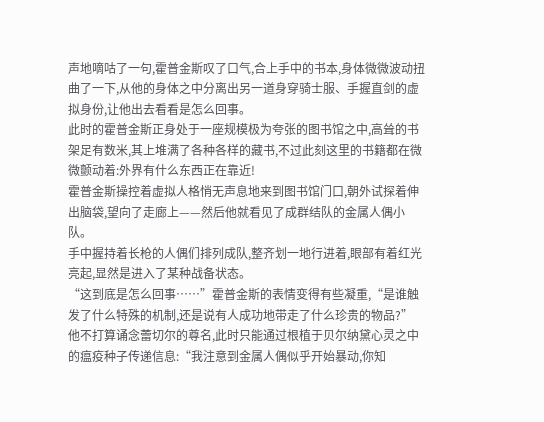声地嘀咕了一句,霍普金斯叹了口气,合上手中的书本,身体微微波动扭曲了一下,从他的身体之中分离出另一道身穿骑士服、手握直剑的虚拟身份,让他出去看看是怎么回事。
此时的霍普金斯正身处于一座规模极为夸张的图书馆之中,高耸的书架足有数米,其上堆满了各种各样的藏书,不过此刻这里的书籍都在微微颤动着:外界有什么东西正在靠近!
霍普金斯操控着虚拟人格悄无声息地来到图书馆门口,朝外试探着伸出脑袋,望向了走廊上——然后他就看见了成群结队的金属人偶小队。
手中握持着长枪的人偶们排列成队,整齐划一地行进着,眼部有着红光亮起,显然是进入了某种战备状态。
“这到底是怎么回事……”霍普金斯的表情变得有些凝重,“是谁触发了什么特殊的机制,还是说有人成功地带走了什么珍贵的物品?”
他不打算诵念蕾切尔的尊名,此时只能通过根植于贝尔纳黛心灵之中的瘟疫种子传递信息:“我注意到金属人偶似乎开始暴动,你知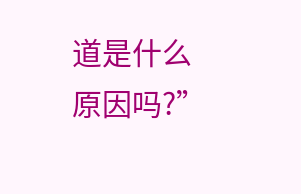道是什么原因吗?”